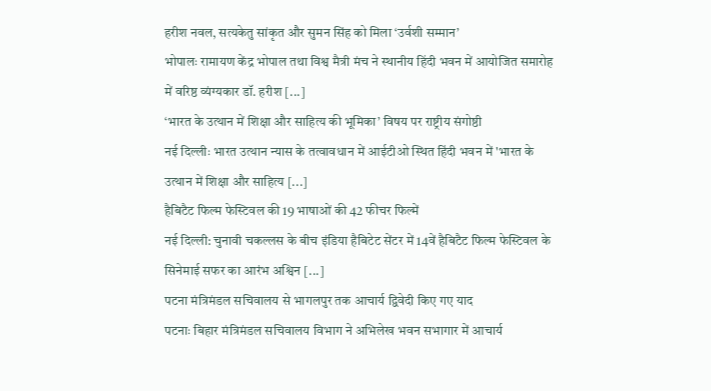हरीश नवल, सत्यकेतु सांकृत और सुमन सिंह को मिला ‘उर्वशी सम्मान’
भोपालः रामायण केंद्र भोपाल तथा विश्व मैत्री मंच ने स्थानीय हिंदी भवन में आयोजित समारोह में वरिष्ठ व्यंग्यकार डॉ. हरीश [...]
‘भारत के उत्थान में शिक्षा और साहित्य की भूमिका’ विषय पर राष्ट्रीय संगोष्ठी
नई दिल्लीः भारत उत्थान न्यास के तत्वावधान में आईटीओ स्थित हिंदी भवन में 'भारत के उत्थान में शिक्षा और साहित्य [...]
हैबिटैट फिल्म फेस्टिवल की 19 भाषाओं की 42 फीचर फिल्में
नई दिल्ली: चुनावी चकल्लस के बीच इंडिया हैबिटेट सेंटर में 14वें हैबिटैट फिल्म फेस्टिवल के सिनेमाई सफर का आरंभ अश्विन [...]
पटना मंत्रिमंडल सचिवालय से भागलपुर तक आचार्य द्विवेदी किए गए याद
पटनाः बिहार मंत्रिमंडल सचिवालय विभाग ने अभिलेख भवन सभागार में आचार्य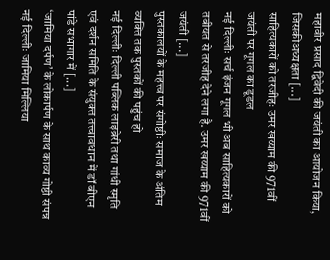महावीर प्रसाद द्विवेदी की जयंती का आयोजन किया, जिसकीअध्यक्षता [...]
साहित्यकारों को तरजीहः उमर खय्याम की 971वीं जयंती पर गूगल का डूडल
नई दिल्लीः सर्च इंजन गूगल भी अब साहित्यकारों को तबीयत से तरजीह देने लगा है. उमर खय्याम की 971वीं जयंती [...]
पुस्तकालयों के महत्त्व पर संगोष्ठीः समाज के अंतिम व्यक्ति तक पुस्तकों की पहुंच हो
नई दिल्लीः दिल्ली पब्लिक लाइब्रेरी तथा गांधी स्मृति एवं दर्शन समिति के संयुक्त तत्त्वावधान में डॉ बीएन पांडे सभागार में [...]
‘जामिया दर्पण’ के लोकार्पण के साथ काव्य गोष्ठी संपन्न
नई दिल्लीः जामिया मिल्लिया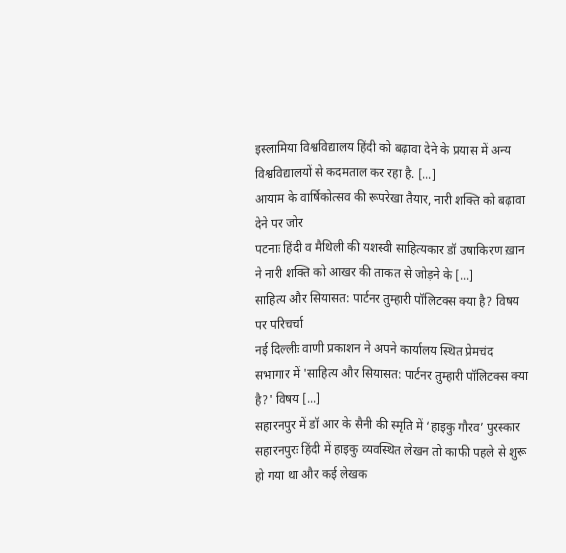इस्लामिया विश्वविद्यालय हिंदी को बढ़ावा देने के प्रयास में अन्य विश्वविद्यालयों से कदमताल कर रहा है. [...]
आयाम के वार्षिकोत्सव की रूपरेखा तैयार, नारी शक्ति को बढ़ावा देने पर जोर
पटनाः हिंदी व मैथिली की यशस्वी साहित्यकार डॉ उषाकिरण ख़ान ने नारी शक्ति को आखर की ताकत से जोड़ने के [...]
साहित्य और सियासत: पार्टनर तुम्हारी पॉलिटक्स क्या है? विषय पर परिचर्चा
नई दिल्लीः वाणी प्रकाशन ने अपने कार्यालय स्थित प्रेमचंद सभागार में 'साहित्य और सियासत: पार्टनर तुम्हारी पॉलिटक्स क्या है?' विषय [...]
सहारनपुर में डॉ आर के सैनी की स्मृति में ‘हाइकु गौरव’ पुरस्कार
सहारनपुरः हिंदी में हाइकु व्यवस्थित लेखन तो काफी पहले से शुरू हो गया था और कई लेखक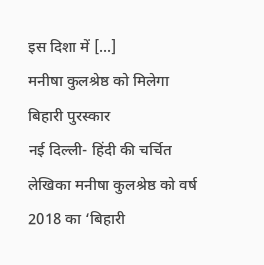इस दिशा में [...]
मनीषा कुलश्रेष्ठ को मिलेगा बिहारी पुरस्कार
नई दिल्ली- हिंदी की चर्चित लेखिका मनीषा कुलश्रेष्ठ को वर्ष 2018 का ‘बिहारी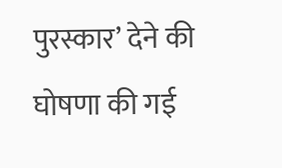पुरस्कार’ देने की घोषणा की गई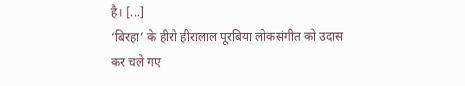है। [...]
‘बिरहा’ के हीरो हीरालाल पूरबिया लोकसंगीत को उदास कर चले गए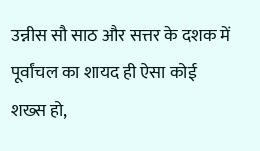उन्नीस सौ साठ और सत्तर के दशक में पूर्वांचल का शायद ही ऐसा कोई शख्स हो,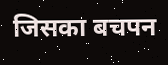जिसका बचपन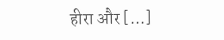हीरा और [...]